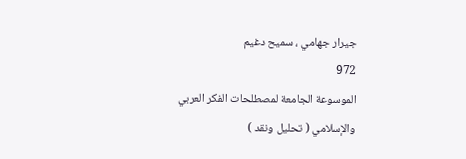جيرار جهامي ، سميح دغيم
972
الموسوعة الجامعة لمصطلحات الفكر العربي والإسلامي ( تحليل ونقد )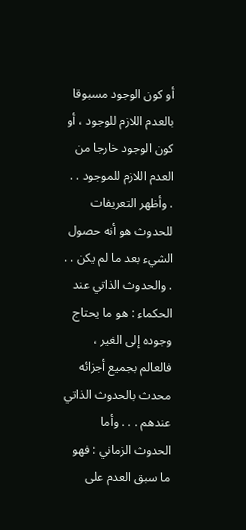أو كون الوجود مسبوقا بالعدم اللازم للوجود ، أو كون الوجود خارجا من العدم اللازم للموجود . . . وأظهر التعريفات للحدوث هو أنه حصول الشيء بعد ما لم يكن . . . والحدوث الذاتي عند الحكماء : هو ما يحتاج وجوده إلى الغير ، فالعالم بجميع أجزائه محدث بالحدوث الذاتي عندهم . . . وأما الحدوث الزماني : فهو ما سبق العدم على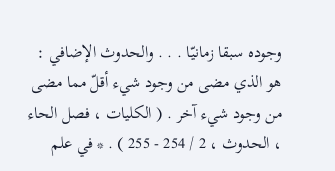وجوده سبقا زمانيّا . . . والحدوث الإضافي : هو الذي مضى من وجود شيء أقلّ مما مضى من وجود شيء آخر . ( الكليات ، فصل الحاء ، الحدوث ، 2 / 254 - 255 ) . * في علم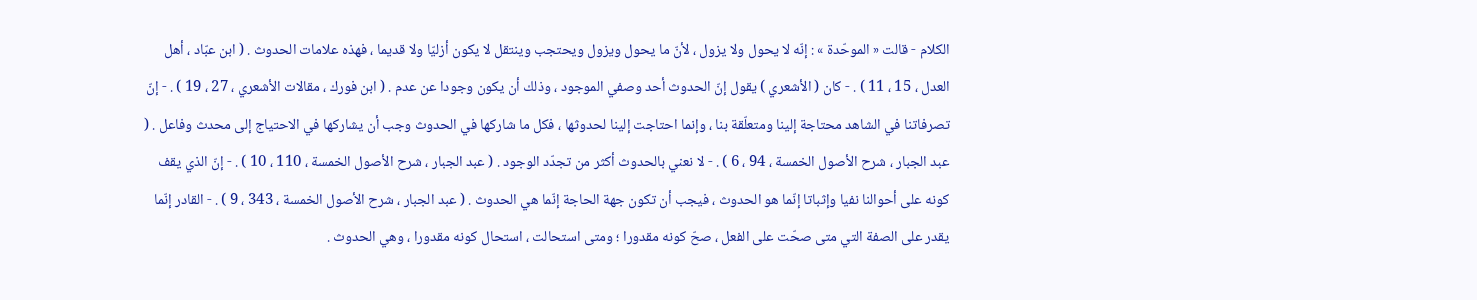الكلام - قالت « الموحّدة » : إنّه لا يحول ولا يزول ، لأنّ ما يحول ويزول ويحتجب وينتقل لا يكون أزليّا ولا قديما ، فهذه علامات الحدوث . ( ابن عبّاد ، أهل العدل ، 15 ، 11 ) . - كان ( الأشعري ) يقول إنّ الحدوث أحد وصفي الموجود ، وذلك أن يكون وجودا عن عدم . ( ابن فورك ، مقالات الأشعري ، 27 ، 19 ) . - إنّ تصرفاتنا في الشاهد محتاجة إلينا ومتعلّقة بنا ، وإنما احتاجت إلينا لحدوثها ، فكل ما شاركها في الحدوث وجب أن يشاركها في الاحتياج إلى محدث وفاعل . ( عبد الجبار ، شرح الأصول الخمسة ، 94 ، 6 ) . - لا نعني بالحدوث أكثر من تجدّد الوجود . ( عبد الجبار ، شرح الأصول الخمسة ، 110 ، 10 ) . - إنّ الذي يقف كونه على أحوالنا نفيا وإثباتا إنّما هو الحدوث ، فيجب أن تكون جهة الحاجة إنّما هي الحدوث . ( عبد الجبار ، شرح الأصول الخمسة ، 343 ، 9 ) . - القادر إنّما يقدر على الصفة التي متى صحّت على الفعل ، صحّ كونه مقدورا ؛ ومتى استحالت ، استحال كونه مقدورا ، وهي الحدوث .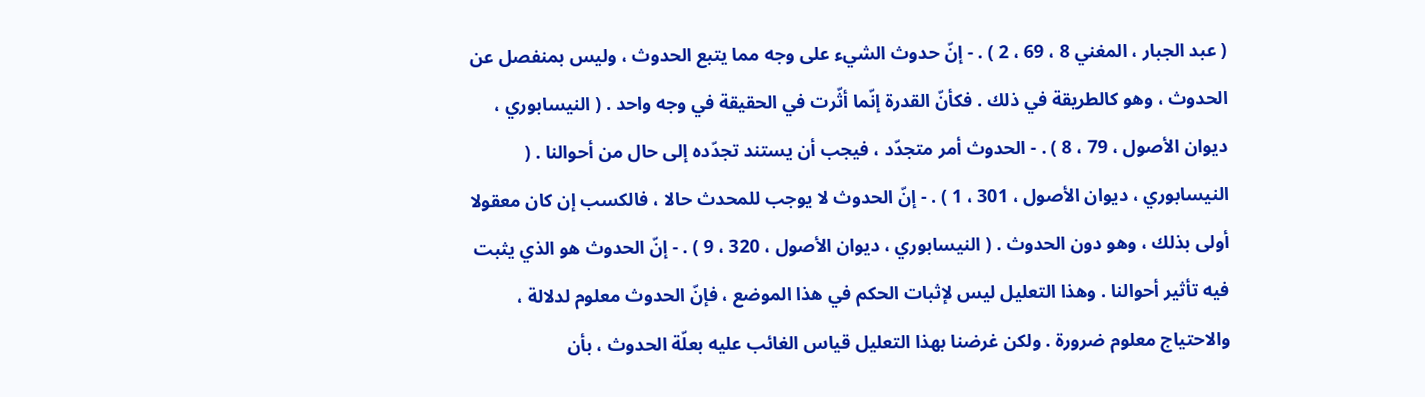( عبد الجبار ، المغني 8 ، 69 ، 2 ) . - إنّ حدوث الشيء على وجه مما يتبع الحدوث ، وليس بمنفصل عن الحدوث ، وهو كالطريقة في ذلك . فكأنّ القدرة إنّما أثّرت في الحقيقة في وجه واحد . ( النيسابوري ، ديوان الأصول ، 79 ، 8 ) . - الحدوث أمر متجدّد ، فيجب أن يستند تجدّده إلى حال من أحوالنا . ( النيسابوري ، ديوان الأصول ، 301 ، 1 ) . - إنّ الحدوث لا يوجب للمحدث حالا ، فالكسب إن كان معقولا أولى بذلك ، وهو دون الحدوث . ( النيسابوري ، ديوان الأصول ، 320 ، 9 ) . - إنّ الحدوث هو الذي يثبت فيه تأثير أحوالنا . وهذا التعليل ليس لإثبات الحكم في هذا الموضع ، فإنّ الحدوث معلوم لدلالة ، والاحتياج معلوم ضرورة . ولكن غرضنا بهذا التعليل قياس الغائب عليه بعلّة الحدوث ، بأن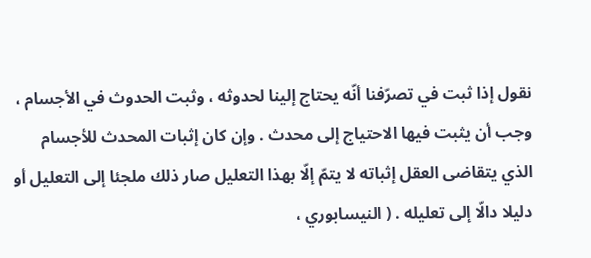نقول إذا ثبت في تصرّفنا أنّه يحتاج إلينا لحدوثه ، وثبت الحدوث في الأجسام ، وجب أن يثبت فيها الاحتياج إلى محدث . وإن كان إثبات المحدث للأجسام الذي يتقاضى العقل إثباته لا يتمّ إلّا بهذا التعليل صار ذلك ملجئا إلى التعليل أو دليلا دالّا إلى تعليله . ( النيسابوري ،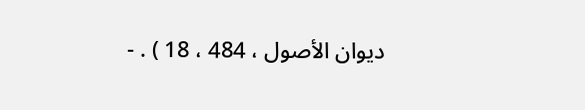ديوان الأصول ، 484 ، 18 ) . -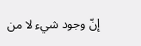إنّ وجود شيء لا من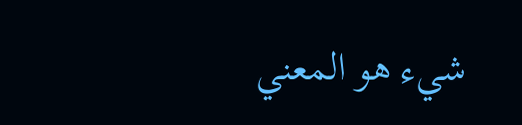شيء هو المعني